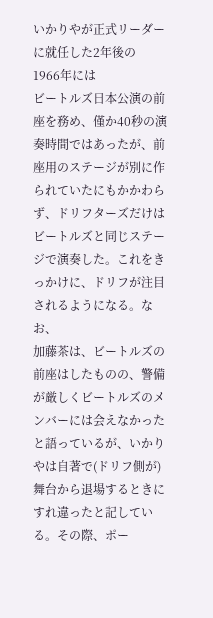いかりやが正式リーダーに就任した2年後の
1966年には
ビートルズ日本公演の前座を務め、僅か40秒の演奏時間ではあったが、前座用のステージが別に作られていたにもかかわらず、ドリフターズだけはビートルズと同じステージで演奏した。これをきっかけに、ドリフが注目されるようになる。なお、
加藤茶は、ビートルズの前座はしたものの、警備が厳しくビートルズのメンバーには会えなかったと語っているが、いかりやは自著で(ドリフ側が)舞台から退場するときにすれ違ったと記している。その際、ポー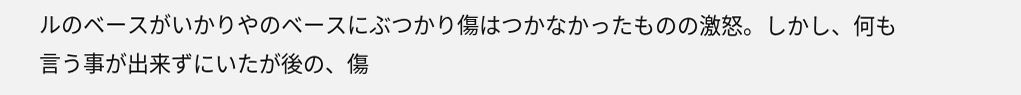ルのベースがいかりやのベースにぶつかり傷はつかなかったものの激怒。しかし、何も言う事が出来ずにいたが後の、傷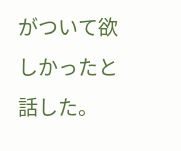がついて欲しかったと話した。